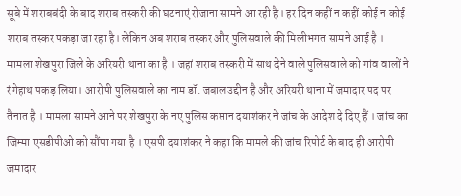सूबे में शराबबंदी के बाद शराब तस्करी की घटनाएं रोजाना सामने आ रही है। हर दिन कहीं न कहीं कोई न कोई शराब तस्कर पकड़ा जा रहा है। लेकिन अब शराब तस्कर और पुलिसवाले की मिलीभगत सामने आई है । मामला शेखपुरा जिले के अरियरी थाना का है । जहां शराब तस्करी में साथ देने वाले पुलिसवाले को गांव वालों ने रंगेहाथ पकड़ लिया। आरोपी पुलिसवाले का नाम डॉ. जबालउद्दीन है और अरियरी थाना में जमादार पद पर तैनात है । मामला सामने आने पर शेखपुरा के नए पुलिस कप्तान दयाशंकर ने जांच के आदेश दे दिए हैं । जांच का जिम्मा एसडीपीओ को सौंपा गया है । एसपी दयाशंकर ने कहा कि मामले की जांच रिपोर्ट के बाद ही आरोपी जमादार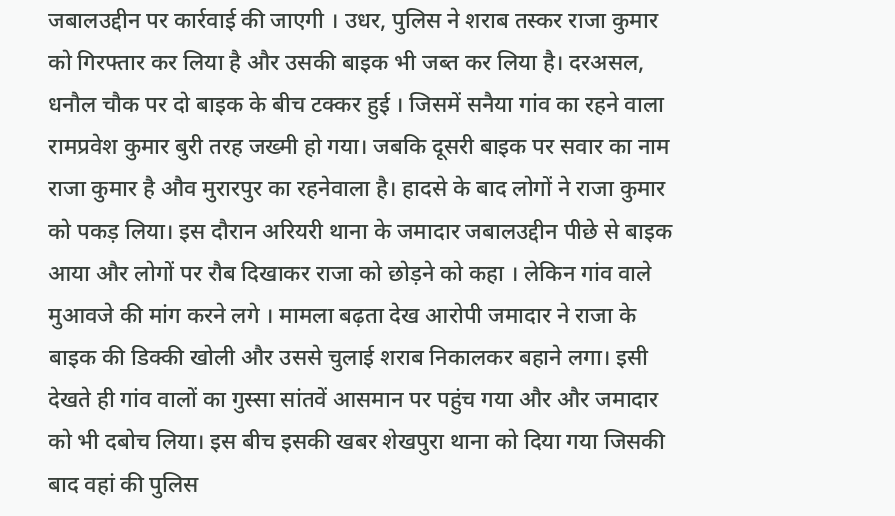जबालउद्दीन पर कार्रवाई की जाएगी । उधर, पुलिस ने शराब तस्कर राजा कुमार को गिरफ्तार कर लिया है और उसकी बाइक भी जब्त कर लिया है। दरअसल, धनौल चौक पर दो बाइक के बीच टक्कर हुई । जिसमें सनैया गांव का रहने वाला रामप्रवेश कुमार बुरी तरह जख्मी हो गया। जबकि दूसरी बाइक पर सवार का नाम राजा कुमार है औव मुरारपुर का रहनेवाला है। हादसे के बाद लोगों ने राजा कुमार को पकड़ लिया। इस दौरान अरियरी थाना के जमादार जबालउद्दीन पीछे से बाइक आया और लोगों पर रौब दिखाकर राजा को छोड़ने को कहा । लेकिन गांव वाले मुआवजे की मांग करने लगे । मामला बढ़ता देख आरोपी जमादार ने राजा के बाइक की डिक्की खोली और उससे चुलाई शराब निकालकर बहाने लगा। इसी देखते ही गांव वालों का गुस्सा सांतवें आसमान पर पहुंच गया और और जमादार को भी दबोच लिया। इस बीच इसकी खबर शेखपुरा थाना को दिया गया जिसकी बाद वहां की पुलिस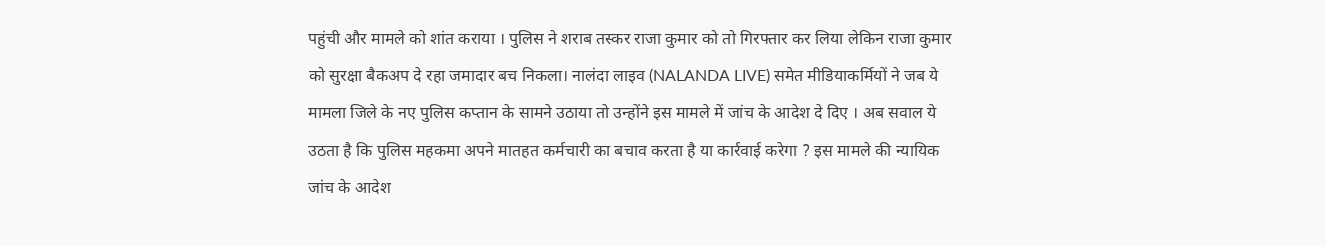पहुंची और मामले को शांत कराया । पुलिस ने शराब तस्कर राजा कुमार को तो गिरफ्तार कर लिया लेकिन राजा कुमार को सुरक्षा बैकअप दे रहा जमादार बच निकला। नालंदा लाइव (NALANDA LIVE) समेत मीडियाकर्मियों ने जब ये मामला जिले के नए पुलिस कप्तान के सामने उठाया तो उन्होंने इस मामले में जांच के आदेश दे दिए । अब सवाल ये उठता है कि पुलिस महकमा अपने मातहत कर्मचारी का बचाव करता है या कार्रवाई करेगा ? इस मामले की न्यायिक जांच के आदेश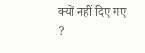क्यों नहीं दिए गए ?